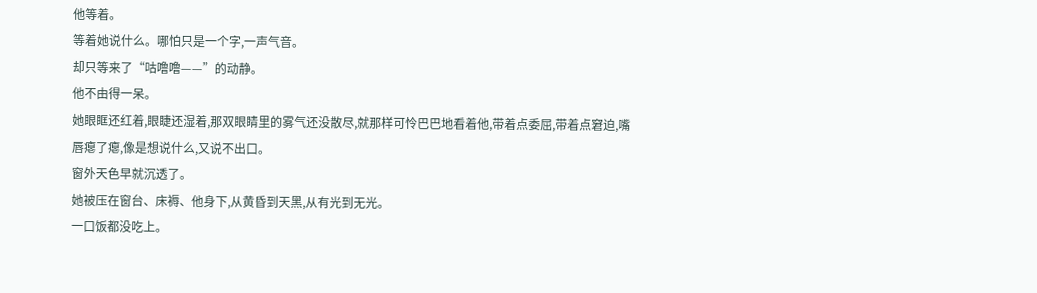他等着。
等着她说什么。哪怕只是一个字,一声气音。
却只等来了“咕噜噜——”的动静。
他不由得一呆。
她眼眶还红着,眼睫还湿着,那双眼睛里的雾气还没散尽,就那样可怜巴巴地看着他,带着点委屈,带着点窘迫,嘴唇瘪了瘪,像是想说什么,又说不出口。
窗外天色早就沉透了。
她被压在窗台、床褥、他身下,从黄昏到天黑,从有光到无光。
一口饭都没吃上。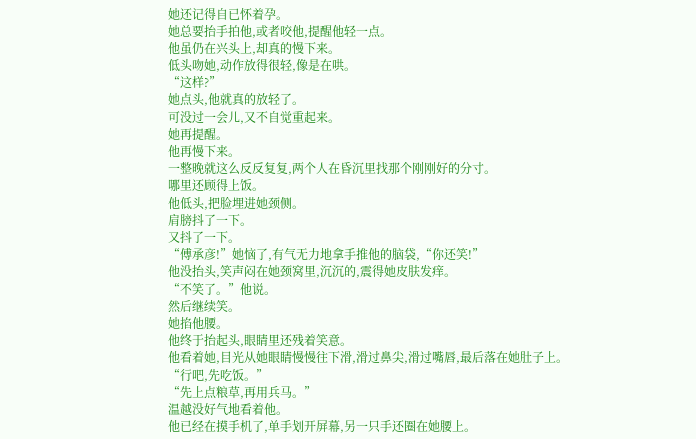她还记得自已怀着孕。
她总要抬手拍他,或者咬他,提醒他轻一点。
他虽仍在兴头上,却真的慢下来。
低头吻她,动作放得很轻,像是在哄。
“这样?”
她点头,他就真的放轻了。
可没过一会儿,又不自觉重起来。
她再提醒。
他再慢下来。
一整晚就这么反反复复,两个人在昏沉里找那个刚刚好的分寸。
哪里还顾得上饭。
他低头,把脸埋进她颈侧。
肩膀抖了一下。
又抖了一下。
“傅承彦!”她恼了,有气无力地拿手推他的脑袋,“你还笑!”
他没抬头,笑声闷在她颈窝里,沉沉的,震得她皮肤发痒。
“不笑了。”他说。
然后继续笑。
她掐他腰。
他终于抬起头,眼睛里还残着笑意。
他看着她,目光从她眼睛慢慢往下滑,滑过鼻尖,滑过嘴唇,最后落在她肚子上。
“行吧,先吃饭。”
“先上点粮草,再用兵马。”
温越没好气地看着他。
他已经在摸手机了,单手划开屏幕,另一只手还圈在她腰上。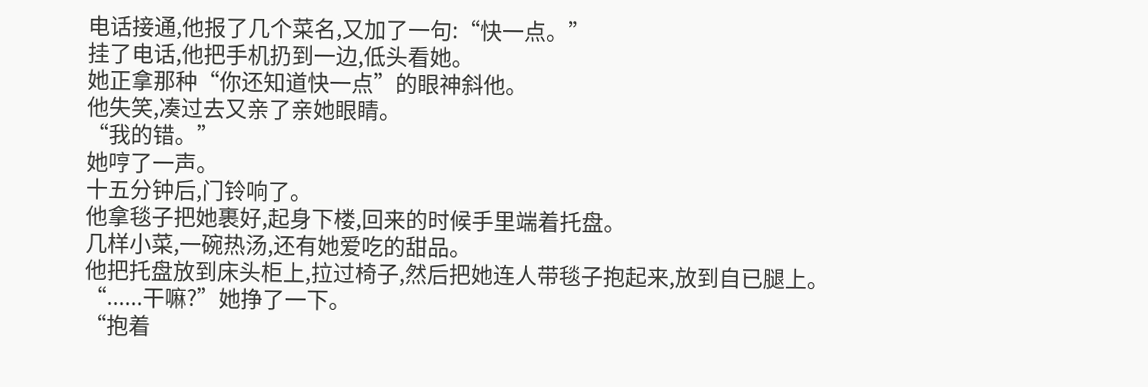电话接通,他报了几个菜名,又加了一句:“快一点。”
挂了电话,他把手机扔到一边,低头看她。
她正拿那种“你还知道快一点”的眼神斜他。
他失笑,凑过去又亲了亲她眼睛。
“我的错。”
她哼了一声。
十五分钟后,门铃响了。
他拿毯子把她裹好,起身下楼,回来的时候手里端着托盘。
几样小菜,一碗热汤,还有她爱吃的甜品。
他把托盘放到床头柜上,拉过椅子,然后把她连人带毯子抱起来,放到自已腿上。
“......干嘛?”她挣了一下。
“抱着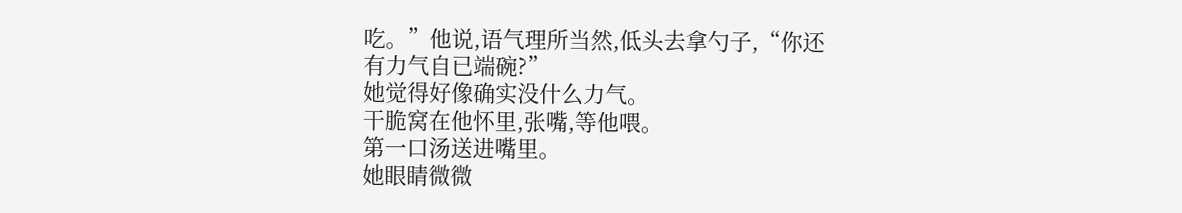吃。”他说,语气理所当然,低头去拿勺子,“你还有力气自已端碗?”
她觉得好像确实没什么力气。
干脆窝在他怀里,张嘴,等他喂。
第一口汤送进嘴里。
她眼睛微微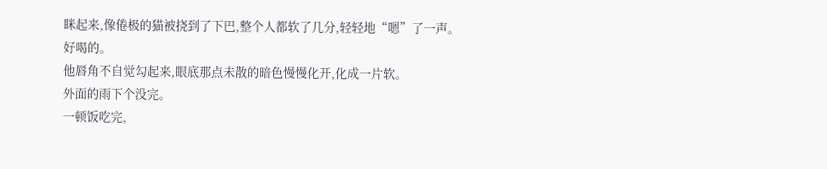眯起来,像倦极的猫被挠到了下巴,整个人都软了几分,轻轻地“嗯”了一声。
好喝的。
他唇角不自觉勾起来,眼底那点未散的暗色慢慢化开,化成一片软。
外面的雨下个没完。
一顿饭吃完,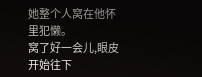她整个人窝在他怀里犯懒。
窝了好一会儿,眼皮开始往下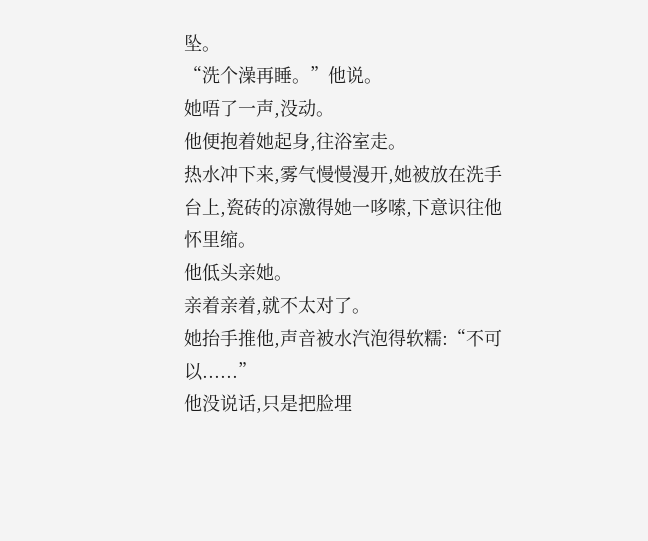坠。
“洗个澡再睡。”他说。
她唔了一声,没动。
他便抱着她起身,往浴室走。
热水冲下来,雾气慢慢漫开,她被放在洗手台上,瓷砖的凉激得她一哆嗦,下意识往他怀里缩。
他低头亲她。
亲着亲着,就不太对了。
她抬手推他,声音被水汽泡得软糯:“不可以......”
他没说话,只是把脸埋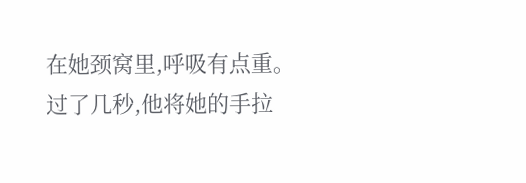在她颈窝里,呼吸有点重。
过了几秒,他将她的手拉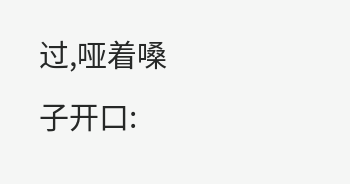过,哑着嗓子开口: